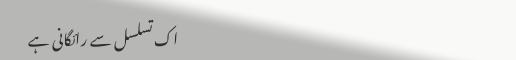اک تسلسل سے رائگانی ہے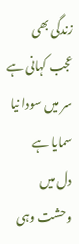زندگی بھی عجب کہانی ہے
سر میں سودا نیا سمایا ہے
دل میں وحشت وہی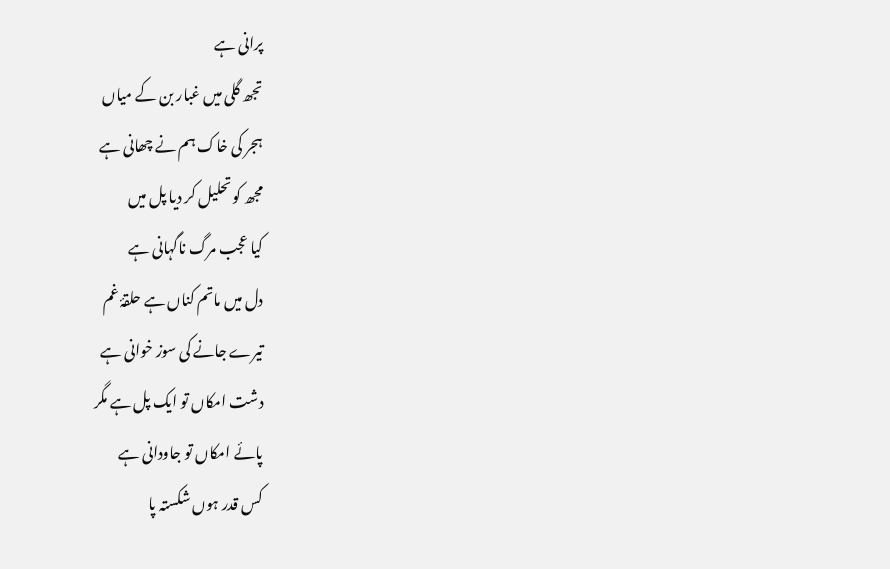پرانی ہے
تجھ گلی میں غبار بن کے میاں
ہجر کی خاک ہم نے چھانی ہے
مجھ کو تحلیل کر دیا پل میں
کیا عجب مرگ ناگہانی ہے
دل میں ماتم کناں ہے حلقۂ غم
تیرے جانے کی سوز خوانی ہے
دشت امکاں تو ایک پل ہے مگر
پائے امکاں تو جاودانی ہے
کس قدر ہوں شکستہ پا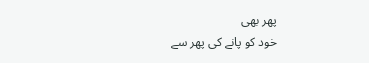پھر بھی
خود کو پانے کی پھر سے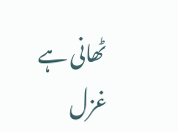ٹھانی ہے
غزل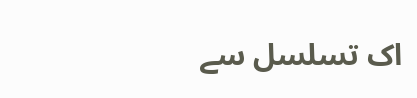اک تسلسل سے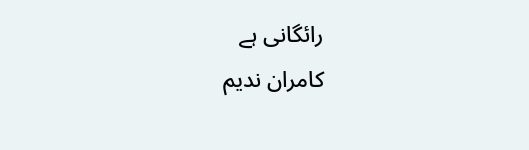رائگانی ہے
کامران ندیم